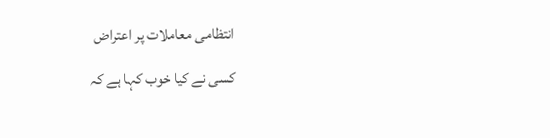انتظامی معاملات پر اعتراض

کسی نے کیا خوب کہا ہے کہ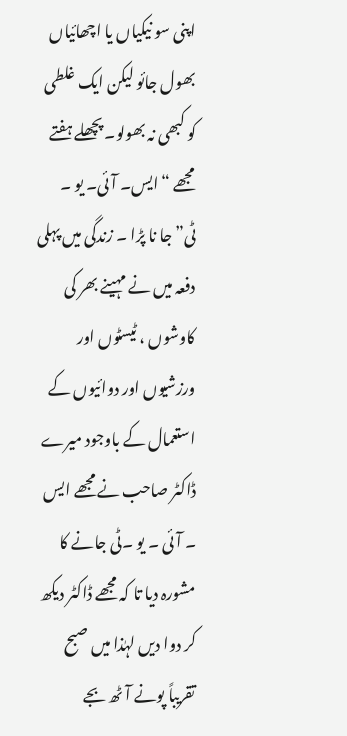اپنی سو نیکیاں یا اچھائیاں بھول جائو لیکن ایک غلطی کو کبھی نہ بھولو۔ پچھلے ہفتے مجھے “ایس۔ آئی۔ یو ۔ ٹی”جا نا پڑا ۔ زندگی میں پہلی دفعہ میں نے مہینے بھر کی کاوشوں ، ٹیسٹوں اور ورزشیوں اور دوائیوں کے استعمال کے باوجود میرے ڈاکٹر صاحب نے مجھے ایس ۔ آئی ۔ یو ۔ٹی جانے کا مشورہ دیا تا کہ مجھے ڈاکٹر دیکھ کر دوا دیں لہٰذا میں صبح تقریباً پونے آٹھ بجے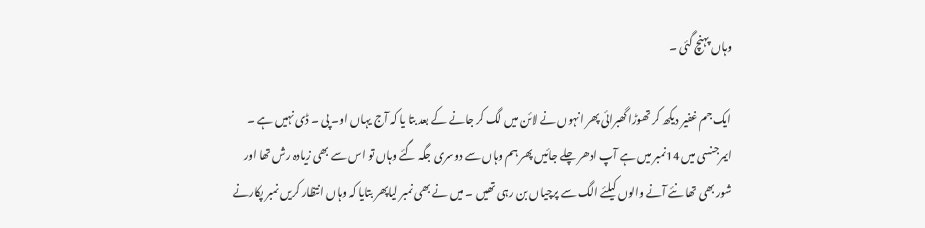وہاں پہنچ گئی ۔

ایک جم غفیر دیکھ کر تھوڑا گھبرائی پھر انہوں نے لائن میں لگ کر جانے کے بعد بتا یا کہ آج یہاں او۔ پی ۔ ڈی نہیں ہے ۔ ایمرجنسی میں 14نمبر میں ہے آپ ادھر چلے جائیں پھر ہم وہاں سے دوسری جگہ گئے وہاں تو اس سے بھی زیادہ رش تھا اور شور بھی تھا نئے آنے والوں کیلئے الگ سے پرچیاں بن رہی تھیں ۔ میں نے بھی نمبر لیاپھر بتایا کہ وہاں انتظار کریں نمبر پکارنے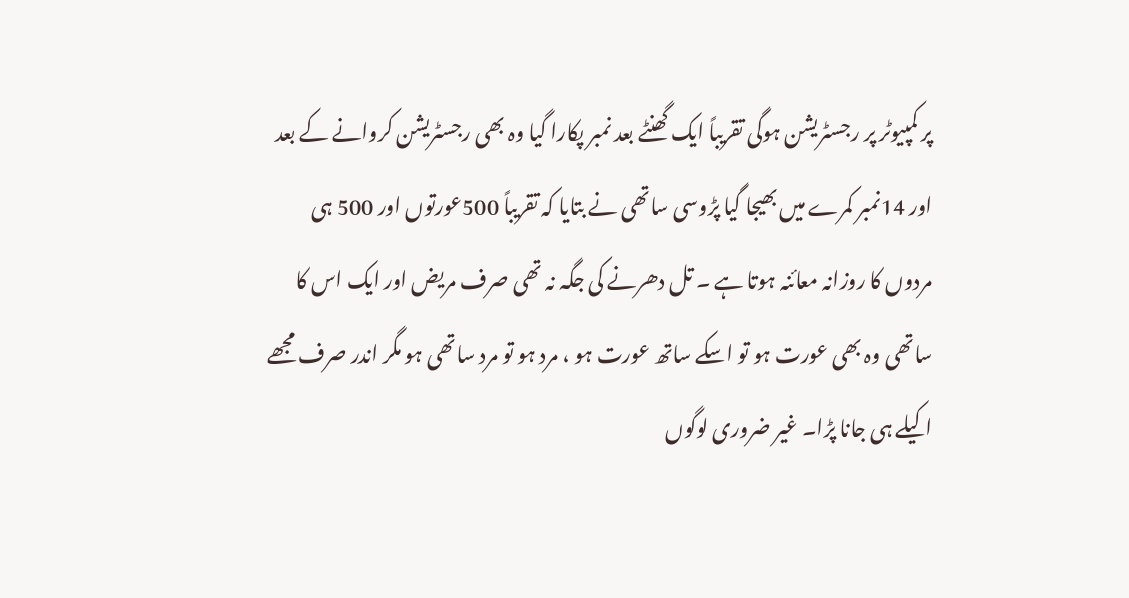پر کمپیوٹر پر رجسٹریشن ہوگی تقریباً ایک گھنٹے بعد نمبر پکارا گیا وہ بھی رجسٹریشن کروانے کے بعد اور 14نمبر کمرے میں بھیجا گیا پڑوسی ساتھی نے بتایا کہ تقریباً 500عورتوں اور 500 ہی مردوں کا روزانہ معائنہ ہوتا ہے ۔ تل دھرنے کی جگہ نہ تھی صرف مریض اور ایک اس کا ساتھی وہ بھی عورت ہو تو اسکے ساتھ عورت ہو ، مرد ہو تو مرد ساتھی ہو مگر اندر صرف مجھے اکیلے ہی جانا پڑا۔ غیر ضروری لوگوں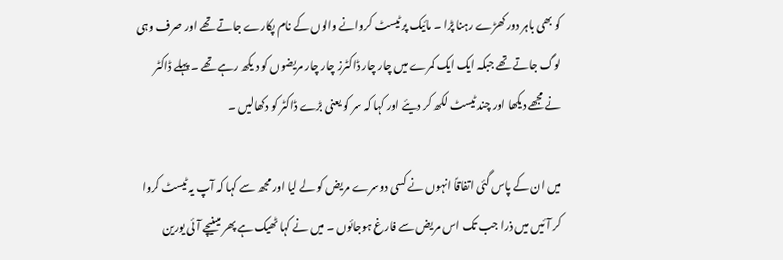کو بھی باہر دور کھڑے رہنا پڑا ۔ مائیک پر ٹیسٹ کروانے والوں کے نام پکارے جاتے تھے اور صرف وہی لوگ جاتے تھے جبکہ ایک ایک کمرے میں چار چار ڈاکٹرز چار چار مریضوں کو د یکھ رہے تھے ۔ پہلے ڈاکٹر نے مجھے دیکھا اور چند ٹیسٹ لکھ کر دیئے اور کہا کہ سر کو یعنی بڑے ڈاکٹر کو دکھالیں ۔

میں ان کے پاس گئی اتفاقاً انہوں نے کسی دوسرے مریض کو لے لیا اور مجھ سے کہا کہ آپ یہ ٹیسٹ کروا کر آئیں میں ذرا جب تک اس مریض سے فارغ ہوجائوں ۔ میں نے کہا ٹھیک ہے پھر میںنیچے آئی یورین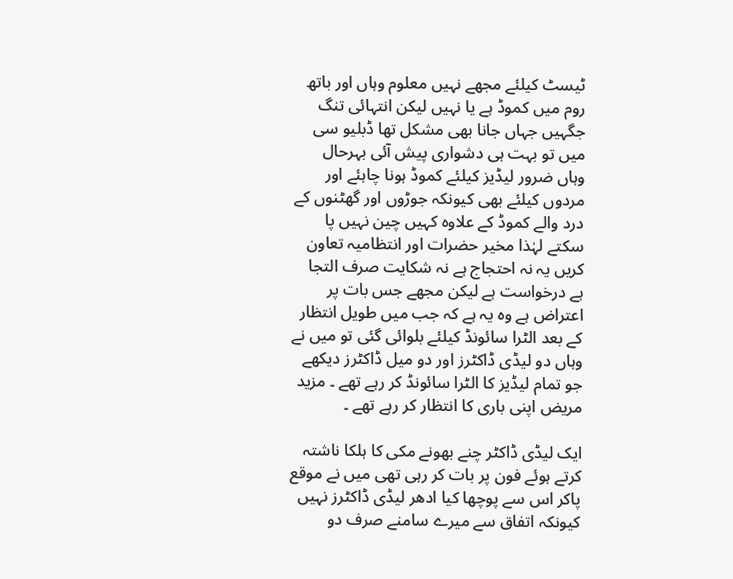ٹیسٹ کیلئے مجھے نہیں معلوم وہاں اور باتھ روم میں کموڈ ہے یا نہیں لیکن انتہائی تنگ جگہیں جہاں جانا بھی مشکل تھا ڈبلیو سی میں تو بہت ہی دشواری پیش آئی بہرحال وہاں ضرور لیڈیز کیلئے کموڈ ہونا چاہئے اور مردوں کیلئے بھی کیونکہ جوڑوں اور گھٹنوں کے درد والے کموڈ کے علاوہ کہیں چین نہیں پا سکتے لہٰذا مخیر حضرات اور انتظامیہ تعاون کریں یہ نہ احتجاج ہے نہ شکایت صرف التجا ہے درخواست ہے لیکن مجھے جس بات پر اعتراض ہے وہ یہ ہے کہ جب میں طویل انتظار کے بعد الٹرا سائونڈ کیلئے بلوائی گئی تو میں نے وہاں دو لیڈی ڈاکٹرز اور دو میل ڈاکٹرز دیکھے جو تمام لیڈیز کا الٹرا سائونڈ کر رہے تھے ۔ مزید مریض اپنی باری کا انتظار کر رہے تھے ۔

ایک لیڈی ڈاکٹر چنے بھونے مکی کا ہلکا ناشتہ کرتے ہوئے فون پر بات کر رہی تھی میں نے موقع پاکر اس سے پوچھا کیا ادھر لیڈی ڈاکٹرز نہیں کیونکہ اتفاق سے میرے سامنے صرف دو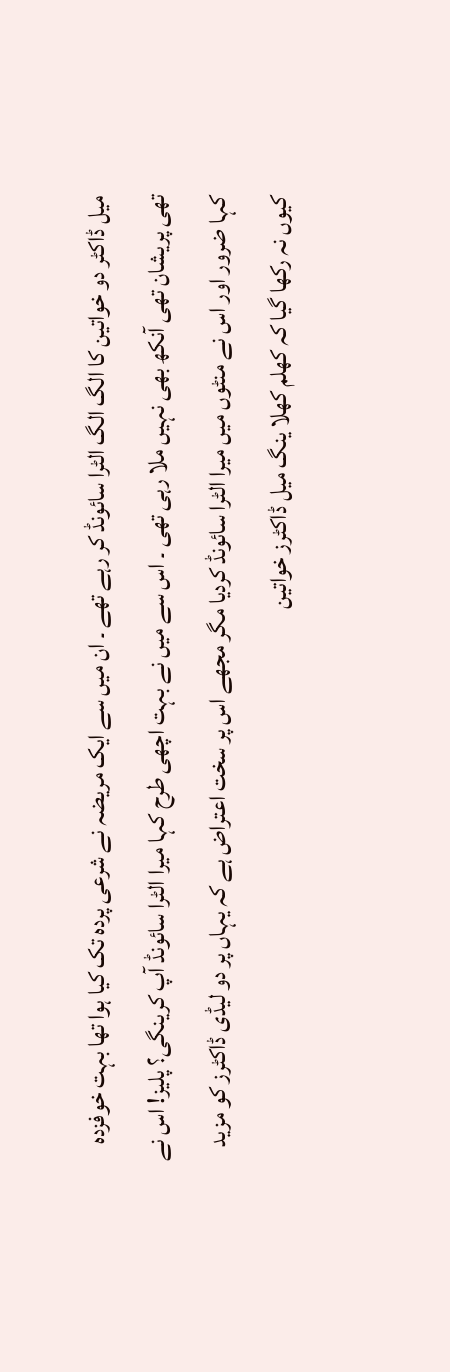میل ڈاکٹر دو خواتین کا الگ الگ الٹرا سائونڈ کر رہے تھے ۔ ان میں سے ایک مریضہ نے شرعی پردہ تک کیا ہوا تھا بہت خوفزدہ تھی پریشان تھی آنکھ بھی نہیں ملا رہی تھی ۔ اس سے میں نے بہت اچھی طرح کہا میرا الٹرا سائونڈ آپ کرینگی؟ پلیز! اس نے کہا ضرور اور اس نے منٹوں میں میرا الٹرا سائونڈ کردیا مگر مجھے اس پر سخت اعتراض ہے کہ یہاں پر دو لیڈی ڈاکٹرز کو مزید کیوں نہ رکھا گیا کہ کھلم کھلا ینگ میل ڈاکٹرز خواتین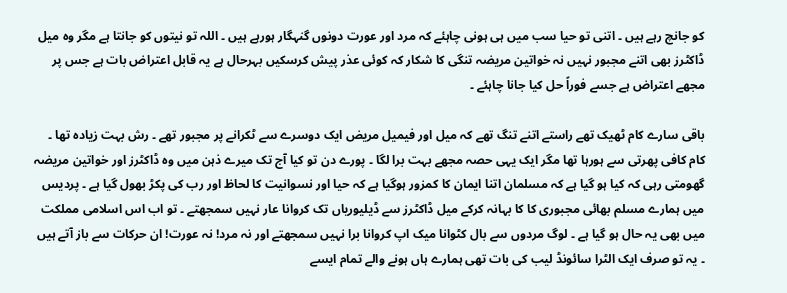کو جانچ رہے ہیں ۔ اتنی تو حیا سب میں ہی ہونی چاہئے کہ مرد اور عورت دونوں گنہگار ہورہے ہیں ۔ اللہ تو نیتوں کو جانتا ہے مگر وہ میل ڈاکٹرز بھی اتنے مجبور نہیں نہ خواتین مریضہ تنگی کا شکار کہ کوئی عذر پیش کرسکیں بہرحال ہے یہ قابل اعتراض بات ہے جس پر مجھے اعتراض ہے جسے فوراً حل کیا جانا چاہئے ۔

باقی سارے کام ٹھیک تھے راستے اتنے تنگ تھے کہ میل اور فیمیل مریض ایک دوسرے سے ٹکرانے پر مجبور تھے ۔ رش بہت زیادہ تھا ۔ کام کافی پھرتی سے ہورہا تھا مگر ایک یہی حصہ مجھے بہت برا لگا ۔ پورے دن تو کیا آج تک میرے ذہن میں وہ ڈاکٹرز اور خواتین مریضہ گھومتی رہی کہ کیا ہو گیا ہے کہ مسلمان اتنا ایمان کا کمزور ہوگیا ہے کہ حیا اور نسوانیت کا لحاظ اور رب کی پکڑ بھول گیا ہے ۔ پردیس میں ہمارے مسلم بھائی مجبوری کا کا بہانہ کرکے میل ڈاکٹرز سے ڈیلیوریاں تک کروانا عار نہیں سمجھتے ۔ تو اب اس اسلامی مملکت میں بھی یہ حال ہو گیا ہے ۔ لوگ مردوں سے بال کٹوانا میک اپ کروانا برا نہیں سمجھتے اور نہ مرد! نہ عورت! ان حرکات سے باز آتے ہیں ۔ یہ تو صرف ایک الٹرا سائونڈ لیب کی بات تھی ہمارے ہاں ہونے والے تمام ایسے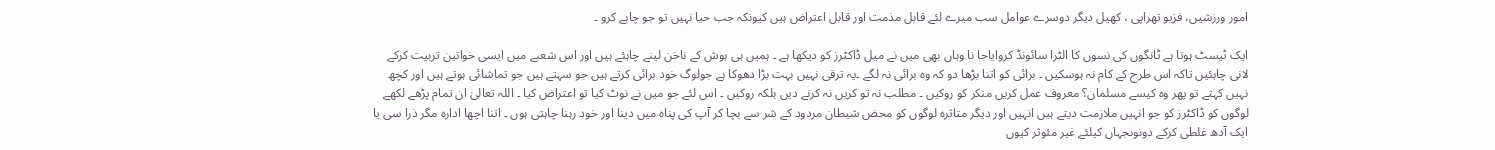امور ورزشیں، فزیو تھراپی ، کھیل دیگر دوسرے عوامل سب میرے لئے قابل مذمت اور قابل اعتراض ہیں کیونکہ جب حیا نہیں تو جو چاہے کرو ۔

ایک ٹیسٹ ہوتا ہے ٹانگوں کی نسوں کا الٹرا سائونڈ کروایاجا نا وہاں بھی میں نے میل ڈاکٹرز کو دیکھا ہے ۔ ہمیں ہی ہوش کے ناخن لینے چاہئے ہیں اور اس شعبے میں ایسی خواتین تربیت کرکے لانی چاہئیں تاکہ اس طرح کے کام نہ ہوسکیں ۔ برائی کو اتنا بڑھا دو کہ وہ برائی نہ لگے ۔یہ ترقی نہیں بہت بڑا دھوکا ہے جولوگ خود برائی کرتے ہیں جو سہتے ہیں جو تماشائی ہوتے ہیں اور کچھ نہیں کہتے تو پھر وہ کیسے مسلمان؟ معروف عمل کریں منکر کو روکیں ۔ مطلب نہ تو کریں نہ کرنے دیں بلکہ روکیں ۔ اس لئے جو میں نے نوٹ کیا تو اعتراض کیا ۔ اللہ تعالیٰ ان تمام پڑھے لکھے لوگوں کو ڈاکٹرز کو جو انہیں ملازمت دیتے ہیں انہیں اور دیگر متاثرہ لوگوں کو محض شیطان مردود کے شر سے بچا کر آپ کی پناہ میں دینا اور خود رہنا چاہتی ہوں ۔ اتنا اچھا ادارہ مگر ذرا سی یا ایک آدھ غلطی کرکے دونوںجہاں کیلئے غیر مئوثر کیوں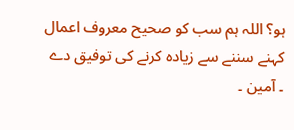ہو؟ اللہ ہم سب کو صحیح معروف اعمال کہنے سننے سے زیادہ کرنے کی توفیق دے ۔ آمین ۔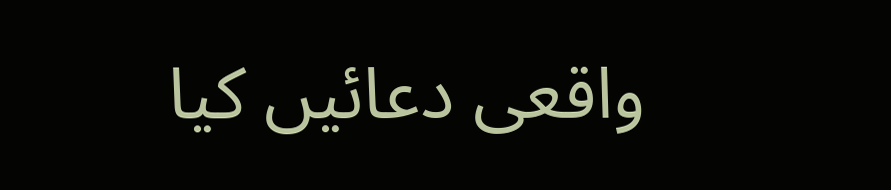واقعی دعائیں کیا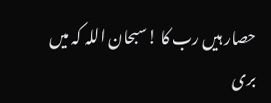حصار ہیں رب کا !سبحان اللہ کہ میں بری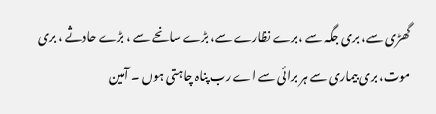گھڑی سے، بری جگہ سے ،برے نظارے سے، بڑے سانحے سے ، بڑے حادثے ، بری موت، بری بیماری سے ہر برائی سے اے رب پناہ چاہتی ہوں ۔ آمین